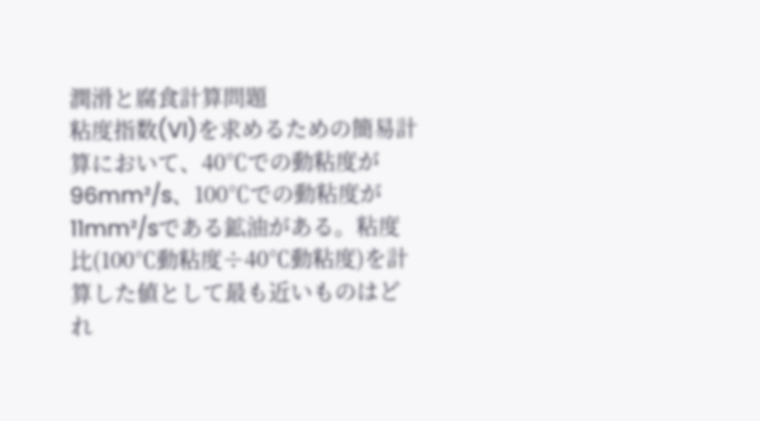潤滑と腐食計算問題
粘度指数(VI)を求めるための簡易計算において、40℃での動粘度が96mm²/s、100℃での動粘度が11mm²/sである鉱油がある。粘度比(100℃動粘度÷40℃動粘度)を計算した値として最も近いものはどれ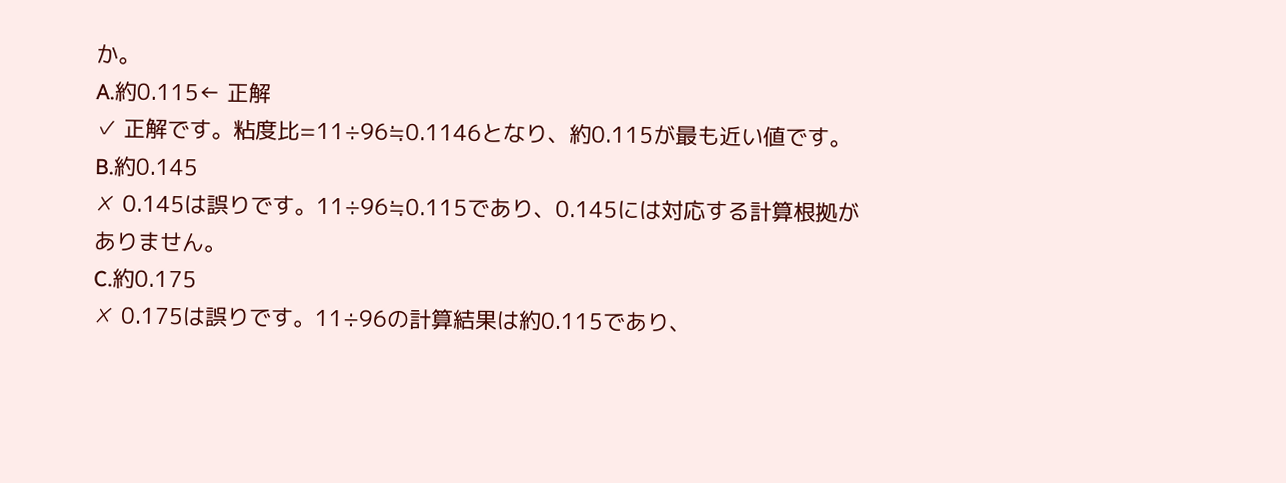か。
A.約0.115← 正解
✓ 正解です。粘度比=11÷96≒0.1146となり、約0.115が最も近い値です。
B.約0.145
✗ 0.145は誤りです。11÷96≒0.115であり、0.145には対応する計算根拠がありません。
C.約0.175
✗ 0.175は誤りです。11÷96の計算結果は約0.115であり、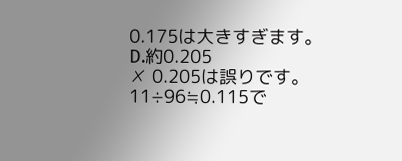0.175は大きすぎます。
D.約0.205
✗ 0.205は誤りです。11÷96≒0.115で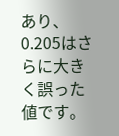あり、0.205はさらに大きく誤った値です。